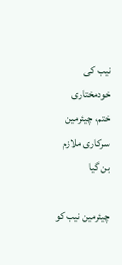نیب کی خودمختاری ختم، چیئرمین سرکاری ملازم بن گیا

چیئرمین نیب کو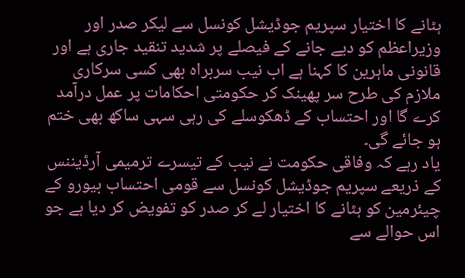ہٹانے کا اختیار سپریم جوڈیشل کونسل سے لیکر صدر اور وزیراعظم کو دیے جانے کے فیصلے پر شدید تنقید جاری ہے اور قانونی ماہرین کا کہنا ہے اب نیب سربراہ بھی کسی سرکاری ملازم کی طرح سر پھینک کر حکومتی احکامات پر عمل درآمد کرے گا اور احتساب کے ڈھکوسلے کی رہی سہی ساکھ بھی ختم ہو جائے گی۔
یاد رہے کہ وفاقی حکومت نے نیب کے تیسرے ترمیمی آرڈیننس کے ذریعے سپریم جوڈیشل کونسل سے قومی احتساب بیورو کے چیئرمین کو ہٹانے کا اختیار لے کر صدر کو تفویض کر دیا ہے جو اس حوالے سے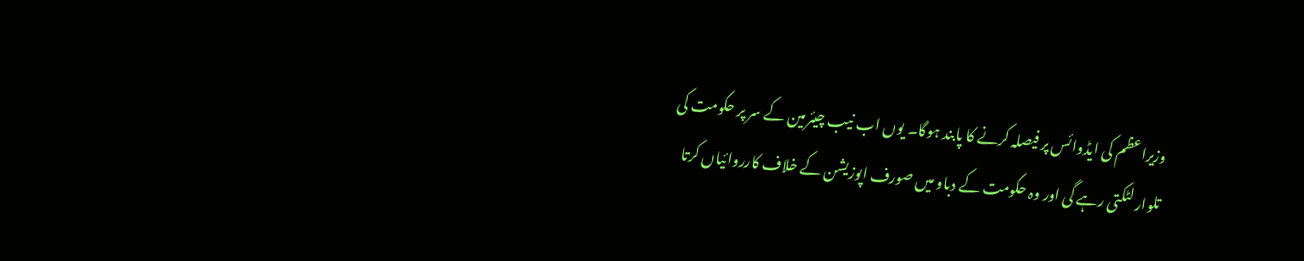وزیراعظم کی ایڈوائس پر فیصلہ کرنے کا پابند ہوگا۔ یوں اب نیب چیئرمین کے سر پر حکومت کی تلوار لٹکتی رہے گی اور وہ حکومت کے دباو میں صورف اپوزیشن کے خلاف کارروائیاں کرتا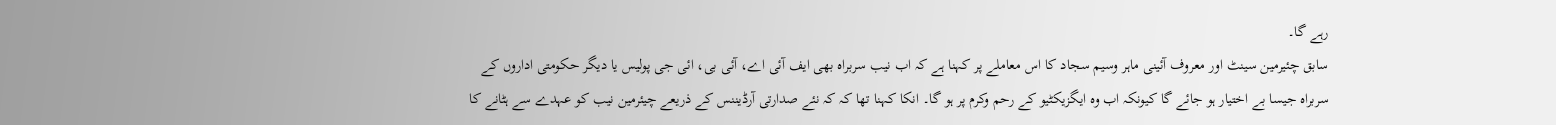رہے گا۔
سابق چئیرمین سینٹ اور معروف آئینی ماہر وسیم سجاد کا اس معاملے پر کہنا ہے کہ اب نیب سربراہ بھی ایف آئی اے، آئی بی، ائی جی پولیس یا دیگر حکومتی اداروں کے سربراہ جیسا بے اختیار ہو جائے گا کیونکہ اب وہ ایگزیکٹیو کے رحم وکرم پر ہو گا۔ انکا کہنا تھا کہ کہ نئے صدارتی آرڈیننس کے ذریعے چیئرمین نیب کو عہدے سے ہٹانے کا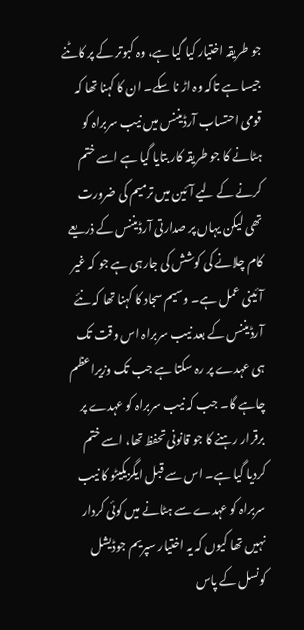جو طریقہ اختیار کیا گیا ہے، وہ کبوتر کے پر کاٹنے جیسا ہے تاکہ وہ اڑ نا سکے۔ ان کا کہنا تھا کہ قومی احتساب آرڈیننس میں نیب سربراہ کو ہٹانے کا جو طریقہ کار بتایا گیا ہے اسے ختم کرنے کے لیے آئین میں ترمیم کی ضرورت تھی لیکن یہاں پر صدارتی آرڈیننس کے ذریعے کام چلانے کی کوشش کی جارہی ہے جو کہ غیر آئینی عمل ہے۔ وسیم سجاد کا کہنا تھا کہ نئے آرڈیننس کے بعد نیب سربراہ اس وقت تک ہی عہدے پر رہ سکتا ہے جب تک وزیراعظم چاہے گا۔ جب کہ نیب سربراہ کو عہدے پر برقرار رہنے کا جو قانونی تحفظ تھا، اسے ختم کردیا گیا ہے۔ اس سے قبل ایگزیکیٹو کا نیب سربراہ کو عہدے سے ہٹانے میں کوئی کردار نہیں تھا کیوں کہ یہ اختیار سپریم جوڈیشل کونسل کے پاس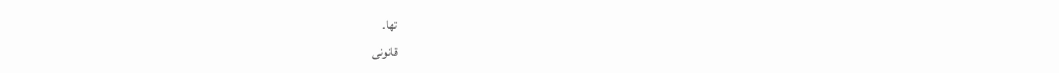تھا۔
قانونی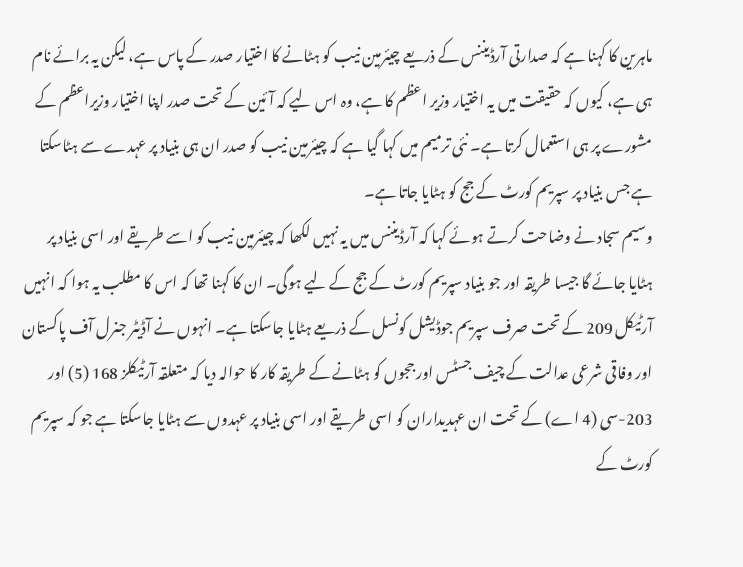ماہرین کا کہنا ہے کہ صدارتی آرڈیننس کے ذریعے چیئرمین نیب کو ہٹانے کا اختیار صدر کے پاس ہے، لیکن یہ برائے نام ہی ہے، کیوں کہ حقیقت میں یہ اختیار وزیر اعظم کا ہے، وہ اس لیے کہ آئین کے تحت صدر اپنا اختیار وزیراعظم کے مشورے پر ہی استعمال کرتا ہے۔ نئی ترمیم میں کہا گیا ہے کہ چیئرمین نیب کو صدر ان ہی بنیاد پر عہدے سے ہٹاسکتا ہے جس بنیاد پر سپریم کورٹ کے جج کو ہٹایا جاتا ہے۔
وسیم سجاد نے وضاحت کرتے ہوئے کہا کہ آرڈیننس میں یہ نہیں لکھا کہ چیئرمین نیب کو اسے طریقے اور اسی بنیاد پر ہٹایا جائے گا جیسا طریقہ اور جو بنیاد سپریم کورٹ کے جج کے لیے ہوگی۔ ان کا کہنا تھا کہ اس کا مطلب یہ ہوا کہ انہیں آرٹیکل 209 کے تحت صرف سپریم جوڈیشل کونسل کے ذریعے ہٹایا جاسکتا ہے۔ انہوں نے آڈیٹر جنرل آف پاکستان اور وفاقی شرعی عدالت کے چیف جسٹس اور ججوں کو ہٹانے کے طریقہ کار کا حوالہ دیا کہ متعلقہ آرٹیکلز 168 (5) اور 203-سی (4 اے) کے تحت ان عہدیداران کو اسی طریقے اور اسی بنیاد پر عہدوں سے ہٹایا جاسکتا ہے جو کہ سپریم کورٹ کے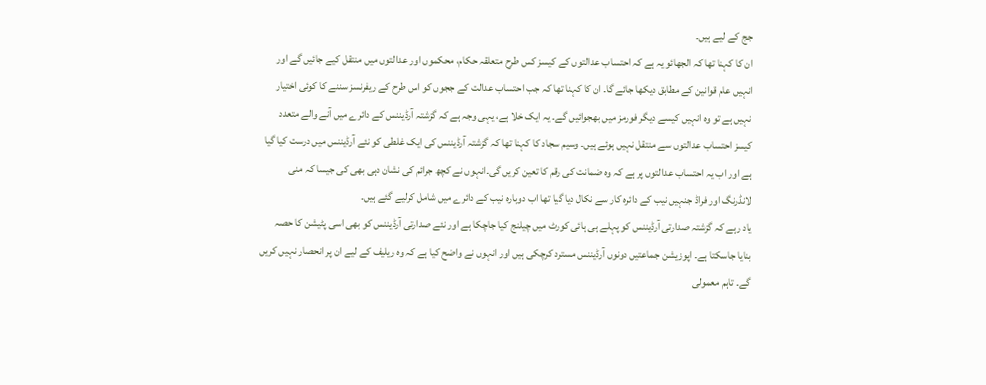جج کے لیے ہیں۔
ان کا کہنا تھا کہ الجھائو یہ ہے کہ احتساب عدالتوں کے کیسز کس طرح متعلقہ حکام، محکموں اور عدالتوں میں منتقل کیے جائیں گے اور انہیں عام قوانین کے مطابق دیکھا جائے گا۔ ان کا کہنا تھا کہ جب احتساب عدالت کے ججوں کو اس طرح کے ریفرنسز سننے کا کوئی اختیار نہیں ہے تو وہ انہیں کیسے دیگر فورمز میں بھجوائیں گے۔ یہ ایک خلا ہے، یہی وجہ ہے کہ گزشتہ آرڈیننس کے دائرے میں آنے والے متعدد کیسز احتساب عدالتوں سے منتقل نہیں ہوئے ہیں۔ وسیم سجاد کا کہنا تھا کہ گزشتہ آرڈیننس کی ایک غلطی کو نئے آرڈیننس میں درست کیا گیا ہے اور اب یہ احتساب عدالتوں پر ہے کہ وہ ضمانت کی رقم کا تعین کریں گی۔انہوں نے کچھ جرائم کی نشان دہی بھی کی جیسا کہ منی لانڈرنگ اور فراڈ جنہیں نیب کے دائرہ کار سے نکال دیا گیا تھا اب دوبارہ نیب کے دائرے میں شامل کرلیے گئے ہیں۔
یاد رہے کہ گزشتہ صدارتی آرڈیننس کو پہلے ہی ہائی کورٹ میں چیلنج کیا جاچکا ہے اور نئے صدارتی آرڈیننس کو بھی اسی پٹیشن کا حصہ بنایا جاسکتا ہے۔ اپوزیشن جماعتیں دونوں آرڈیننس مسترد کرچکی ہیں اور انہوں نے واضح کیا ہے کہ وہ ریلیف کے لیے ان پر انحصار نہیں کریں گے۔ تاہم معمولی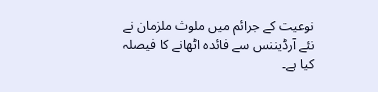نوعیت کے جرائم میں ملوث ملزمان نے نئے آرڈیننس سے فائدہ اٹھانے کا فیصلہ کیا ہے۔